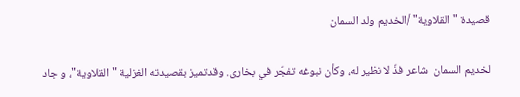قصيدة "القلاوية" /الخديم ولد السمان

لخديم السمان  شاعر فذّ لا نظير له، وكأن نبوغه تفجّر في بخارى. وقدتميز بقصيدته الغزلية "القلاوية"، و جاد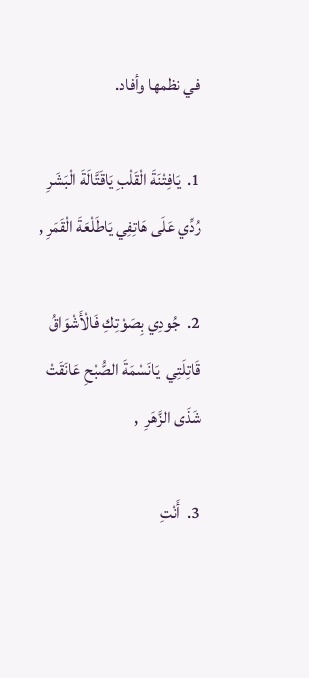في نظمها وأفاد.

1.  يَافِتْنَةَ الْقَلْبِ يَاقَتَّالَةَ الْبَشَرِ    رُدِّي عَلَى هَاتِفِي يَاطَلْعَةَ الْقَمَرِ ,

2.  جُودِي بِصَوْتِكِ فَالْأَشْوَاقُ قَاتِلَتِي  يَانَسْمَةَ الصُّبْحِ عَانَقَتْ شَذَى الزَّهَرِ  ,

3.  أَنْتِ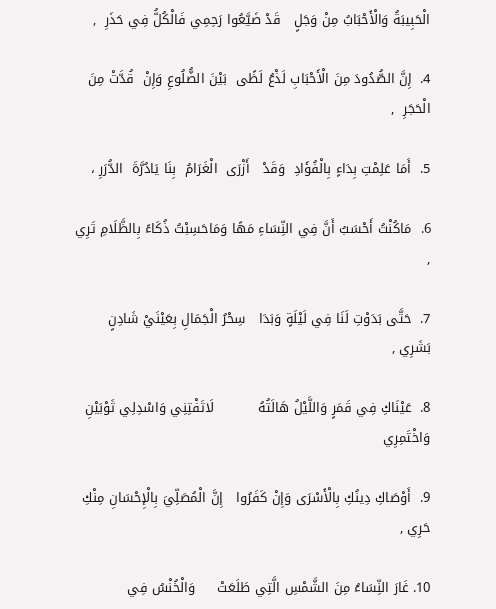الْحَبِيبَةُ وَالْأَحْبَابُ مِنْ وَجَلٍ   قَدْ ضَيَّعُوا رَحِمِي فَالْكُلُّ فِي حَذَرِ  ,

4.  إِنَّ الصُّدُودَ مِنَ الْأَحْبَابِ لَذْعُ لَظًى  بَيْنَ الضُّلُوعِ وَإِنْ  قُدَّتْ مِنَ الْحَجَرِ  ,

5.  أَمَا عَلِمْتِ بِدَاءٍ بِالْفُؤَادِ  وَقَدْ   أَزْرَى  الْغَرَامُ  بِنَا يَادُرَّةَ  الدُّرَرِ ،

6.  مَاكُنْتُ أَحْسَبُ أَنَّ فِي النِّسَاءِ مَهًا وَمَاحَسِبْتُ ذُكَاءً بِالظَّلَامِ تَرِي  ,

7.  حَتَّى بَدَوْتِ لَنَا فِي لَيْلَةٍ وَبَدَا   سِحْرُ الْجَمَالِ بِعَيْنَيْ شَادِنٍ بَشَرِي ,

8.  عَيْنَاكِ فِي قَمَرٍ وَاللَّيْلُ هَالَتُهُ          لَاتَفْتِنِي وَاسْدِلِي ثَوْبَيْنِ وَاخْتَمِرِي

9.  أَوْصَاكِ دِينُكِ بِالْأَسْرَى وَإِنْ كَفَرُوا   إِنَّ الْمُصَلِّيَ بِالْإِحْسَانِ مِنْكِ حَرِي ,

10. غَارَ النِّسَاءُ مِنَ الشَّمْسِ الَّتِي طَلَعَتْ     وَالْخُنْسُ فِي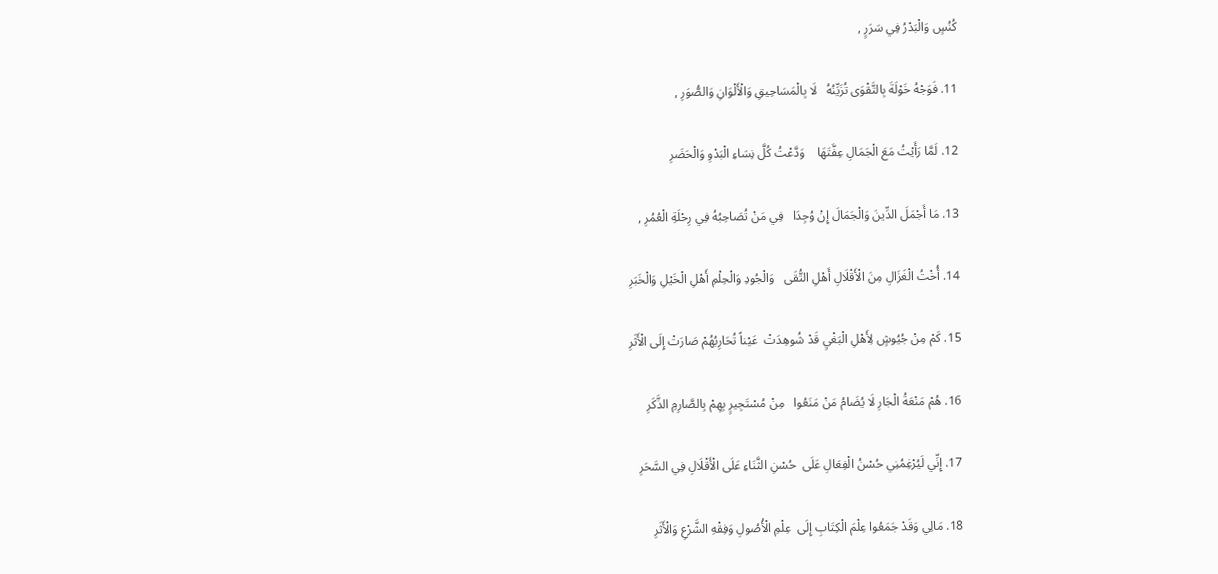كُنُسٍ وَالْبَدْرُ فِي سَرَرٍ ,

11. فَوَجْهُ خَوْلَةَ بِالتَّقْوَى تُزَيِّنُهُ   لَا بِالْمَسَاحِيقِ وَالْأَلْوَانِ وَالصُّوَرِ ,

12. لَمَّا رَأَيْتُ مَعَ الْجَمَالِ عِفَّتَهَا    وَدَّعْتُ كُلَّ نِسَاءِ الْبَدْوِ وَالْحَضَرِ

13. مَا أَجْمَلَ الدِّينَ وَالْجَمَالَ إِنْ وُجِدَا   فِي مَنْ تُصَاحِبُهُ فِي رِحْلَةِ الْعُمُرِ ,

14. أُخْتُ الْغَزَالِ مِنَ الْأَقْلَالِ أَهْلِ التُّقَى   وَالْجُودِ وَالْحِلْمِ أَهْلِ الْخَيْلِ وَالْخَبَرِ

15. كَمْ مِنْ جُيُوشٍ لِأَهْلِ الْبَغْيِ قَدْ شُوهِدَتْ  عَيْناً تُحَارِبُهُمْ صَارَتْ إِلَى الْأَثَرِ

16. هُمْ مَنْعَةُ الْجَارِ لَا يُضَامُ مَنْ مَنَعُوا   مِنْ مُسْتَجِيرٍ بِهِمْ بِالصَّارِمِ الذَّكَرِ

17. إِنِّي لَيُرْغِمُنِي حُسْنُ الْفِعَالِ عَلَى  حُسْنِ الثَّنَاءِ عَلَى الْأَقْلَالِ فِي السَّحَرِ

18. مَالِي وَقَدْ جَمَعُوا عِلْمَ الْكِتَابِ إِلَى  عِلْمِ الْأُصُولِ وَفِقْهِ الشَّرْعِ وَالْأَثَرِ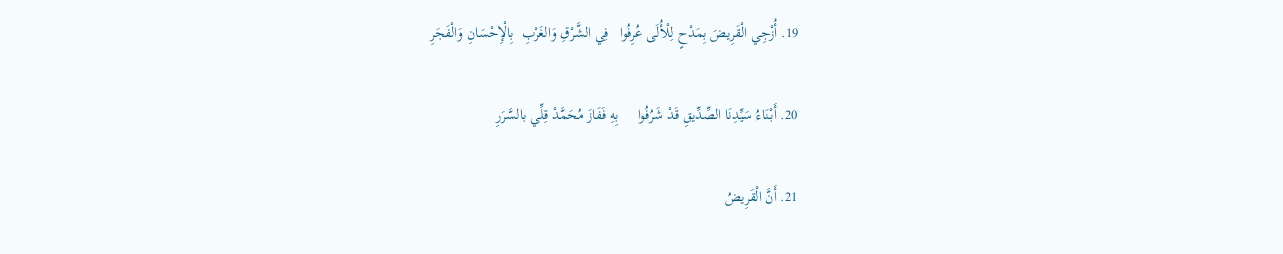19. أُزْجِي الْقَرِيضَ بِمَدْحٍ لِلْأُلَى عُرِفُوا   فِي الشَّرْقِ وَالغَرْبِ  بِالْإِحْسَانِ وَالْفَجَرِ

20. أَبْنَاءُ سَيِّدِنَا الصِّدِّيقِ قَدْ شَرُفُوا     بِهِ فَفَازَ مُحَمَّدْ قِلِّي بالسَّرَرِ

21. أَنَّ الْقَرِيضُ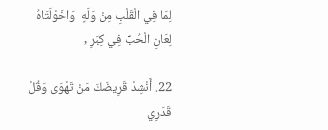لِمَا فِي الْقَلْبِ مِنْ وَلَهٍ  وَاخَوْلَتَاهُ  لِعَانِ الْحُبِّ فِي كِبَرِ ,

22. أَنْشِدْ قَرِيضَكَ مَنْ تَهْوَى وَقُلْ قَدَرِي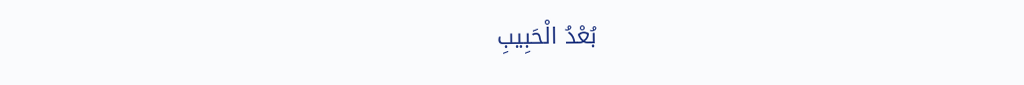بُعْدُ الْحَبِيبِ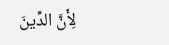لِأَنَّ الدِّينَ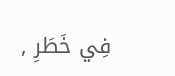فِي خَطَرِ ,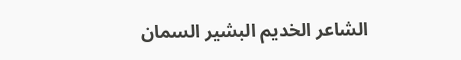الشاعر الخديم البشير السمان